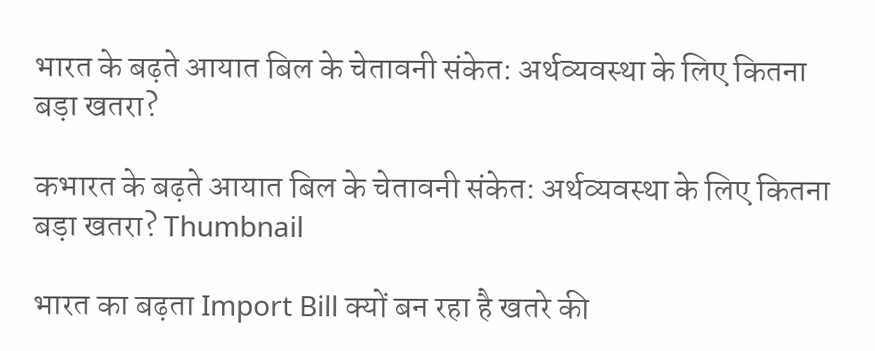भारत के बढ़ते आयात बिल के चेतावनी संकेत: अर्थव्यवस्था के लिए कितना बड़ा खतरा?

कभारत के बढ़ते आयात बिल के चेतावनी संकेत: अर्थव्यवस्था के लिए कितना बड़ा खतरा? Thumbnail

भारत का बढ़ता Import Bill क्यों बन रहा है खतरे की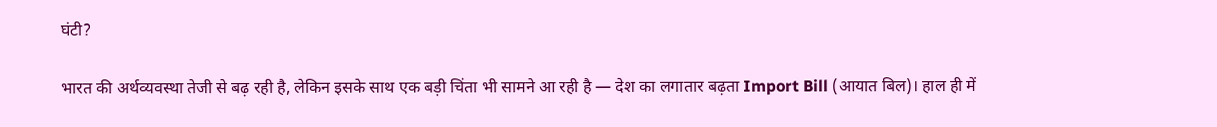घंटी?

भारत की अर्थव्यवस्था तेजी से बढ़ रही है, लेकिन इसके साथ एक बड़ी चिंता भी सामने आ रही है — देश का लगातार बढ़ता Import Bill (आयात बिल)। हाल ही में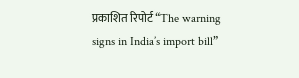प्रकाशित रिपोर्ट “The warning signs in India’s import bill”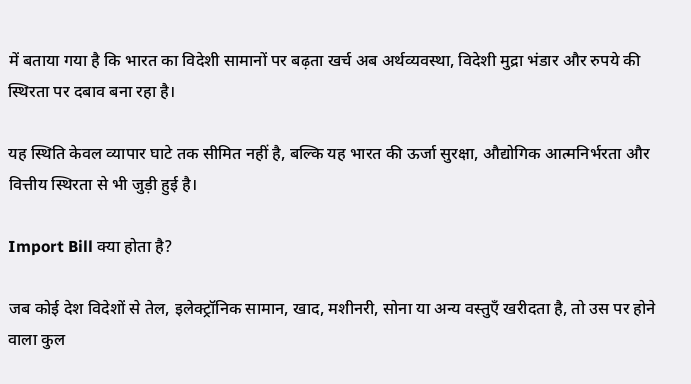में बताया गया है कि भारत का विदेशी सामानों पर बढ़ता खर्च अब अर्थव्यवस्था, विदेशी मुद्रा भंडार और रुपये की स्थिरता पर दबाव बना रहा है।

यह स्थिति केवल व्यापार घाटे तक सीमित नहीं है, बल्कि यह भारत की ऊर्जा सुरक्षा, औद्योगिक आत्मनिर्भरता और वित्तीय स्थिरता से भी जुड़ी हुई है।

Import Bill क्या होता है?

जब कोई देश विदेशों से तेल, इलेक्ट्रॉनिक सामान, खाद, मशीनरी, सोना या अन्य वस्तुएँ खरीदता है, तो उस पर होने वाला कुल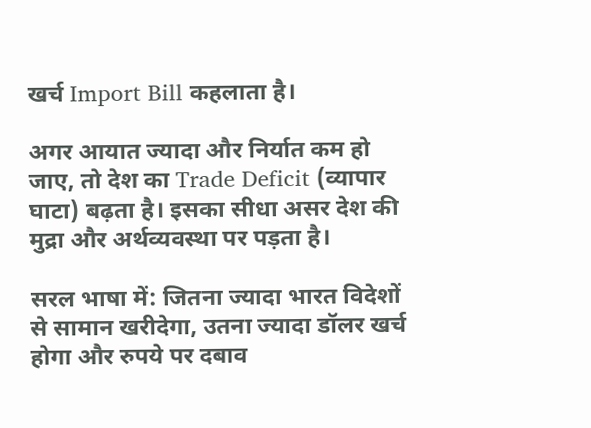खर्च Import Bill कहलाता है।

अगर आयात ज्यादा और निर्यात कम हो जाए, तो देश का Trade Deficit (व्यापार घाटा) बढ़ता है। इसका सीधा असर देश की मुद्रा और अर्थव्यवस्था पर पड़ता है।

सरल भाषा में: जितना ज्यादा भारत विदेशों से सामान खरीदेगा, उतना ज्यादा डॉलर खर्च होगा और रुपये पर दबाव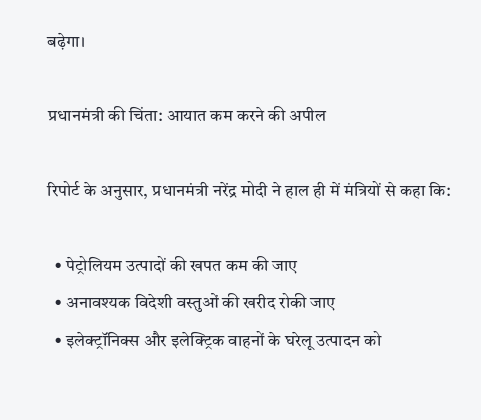बढ़ेगा।

प्रधानमंत्री की चिंता: आयात कम करने की अपील

रिपोर्ट के अनुसार, प्रधानमंत्री नरेंद्र मोदी ने हाल ही में मंत्रियों से कहा कि:

  • पेट्रोलियम उत्पादों की खपत कम की जाए
  • अनावश्यक विदेशी वस्तुओं की खरीद रोकी जाए
  • इलेक्ट्रॉनिक्स और इलेक्ट्रिक वाहनों के घरेलू उत्पादन को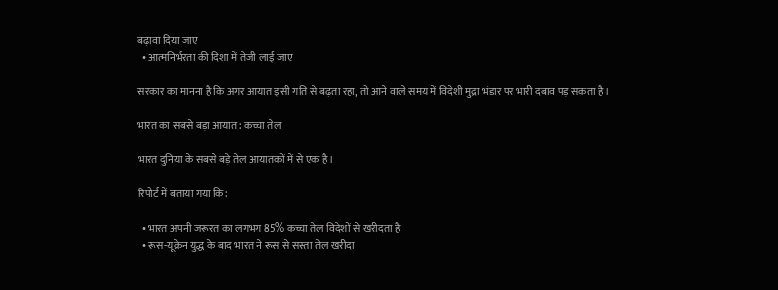बढ़ावा दिया जाए
  • आत्मनिर्भरता की दिशा में तेजी लाई जाए

सरकार का मानना है कि अगर आयात इसी गति से बढ़ता रहा, तो आने वाले समय में विदेशी मुद्रा भंडार पर भारी दबाव पड़ सकता है।

भारत का सबसे बड़ा आयात: कच्चा तेल

भारत दुनिया के सबसे बड़े तेल आयातकों में से एक है।

रिपोर्ट में बताया गया कि:

  • भारत अपनी जरूरत का लगभग 85% कच्चा तेल विदेशों से खरीदता है
  • रूस-यूक्रेन युद्ध के बाद भारत ने रूस से सस्ता तेल खरीदा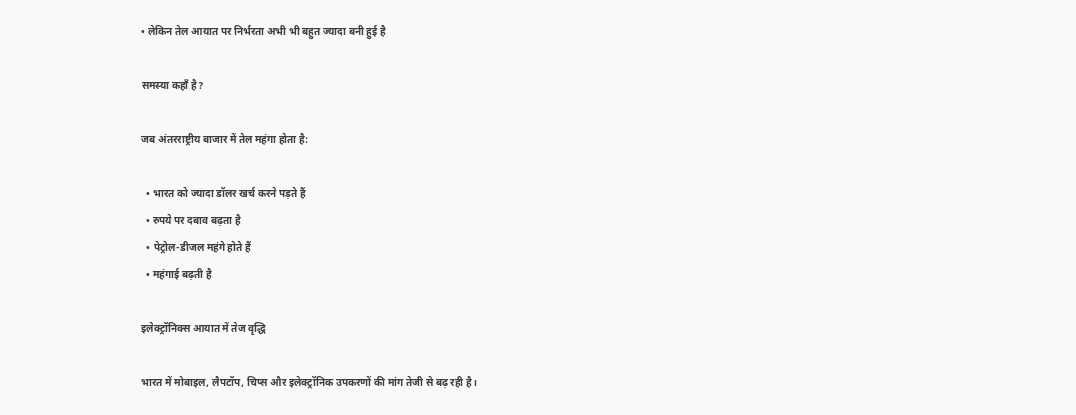• लेकिन तेल आयात पर निर्भरता अभी भी बहुत ज्यादा बनी हुई है

समस्या कहाँ है?

जब अंतरराष्ट्रीय बाजार में तेल महंगा होता है:

  • भारत को ज्यादा डॉलर खर्च करने पड़ते हैं
  • रुपये पर दबाव बढ़ता है
  • पेट्रोल-डीजल महंगे होते हैं
  • महंगाई बढ़ती है

इलेक्ट्रॉनिक्स आयात में तेज वृद्धि

भारत में मोबाइल, लैपटॉप, चिप्स और इलेक्ट्रॉनिक उपकरणों की मांग तेजी से बढ़ रही है।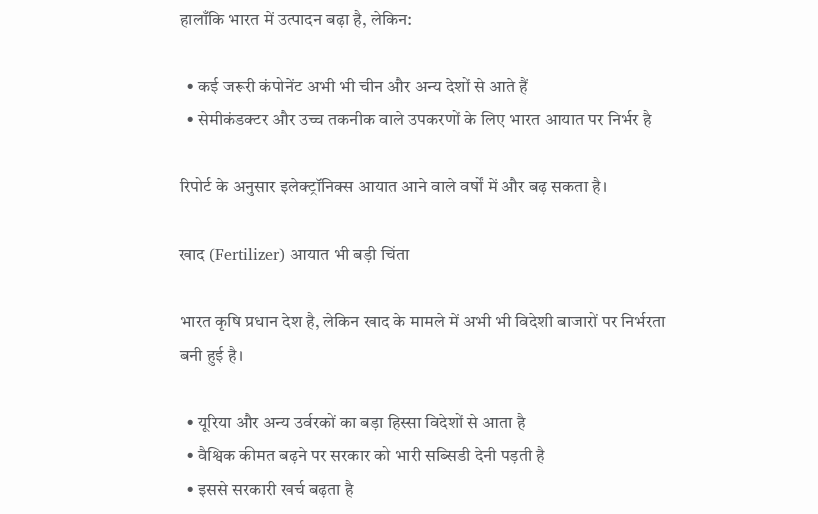हालाँकि भारत में उत्पादन बढ़ा है, लेकिन:

  • कई जरूरी कंपोनेंट अभी भी चीन और अन्य देशों से आते हैं
  • सेमीकंडक्टर और उच्च तकनीक वाले उपकरणों के लिए भारत आयात पर निर्भर है

रिपोर्ट के अनुसार इलेक्ट्रॉनिक्स आयात आने वाले वर्षों में और बढ़ सकता है।

खाद (Fertilizer) आयात भी बड़ी चिंता

भारत कृषि प्रधान देश है, लेकिन खाद के मामले में अभी भी विदेशी बाजारों पर निर्भरता बनी हुई है।

  • यूरिया और अन्य उर्वरकों का बड़ा हिस्सा विदेशों से आता है
  • वैश्विक कीमत बढ़ने पर सरकार को भारी सब्सिडी देनी पड़ती है
  • इससे सरकारी खर्च बढ़ता है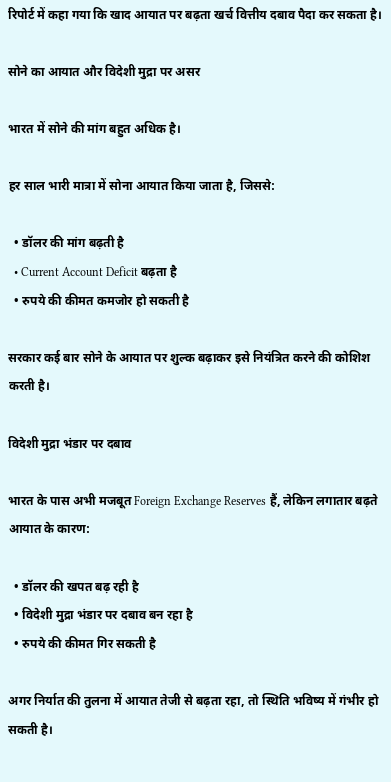रिपोर्ट में कहा गया कि खाद आयात पर बढ़ता खर्च वित्तीय दबाव पैदा कर सकता है।

सोने का आयात और विदेशी मुद्रा पर असर

भारत में सोने की मांग बहुत अधिक है।

हर साल भारी मात्रा में सोना आयात किया जाता है, जिससे:

  • डॉलर की मांग बढ़ती है
  • Current Account Deficit बढ़ता है
  • रुपये की कीमत कमजोर हो सकती है

सरकार कई बार सोने के आयात पर शुल्क बढ़ाकर इसे नियंत्रित करने की कोशिश करती है।

विदेशी मुद्रा भंडार पर दबाव

भारत के पास अभी मजबूत Foreign Exchange Reserves हैं, लेकिन लगातार बढ़ते आयात के कारण:

  • डॉलर की खपत बढ़ रही है
  • विदेशी मुद्रा भंडार पर दबाव बन रहा है
  • रुपये की कीमत गिर सकती है

अगर निर्यात की तुलना में आयात तेजी से बढ़ता रहा, तो स्थिति भविष्य में गंभीर हो सकती है।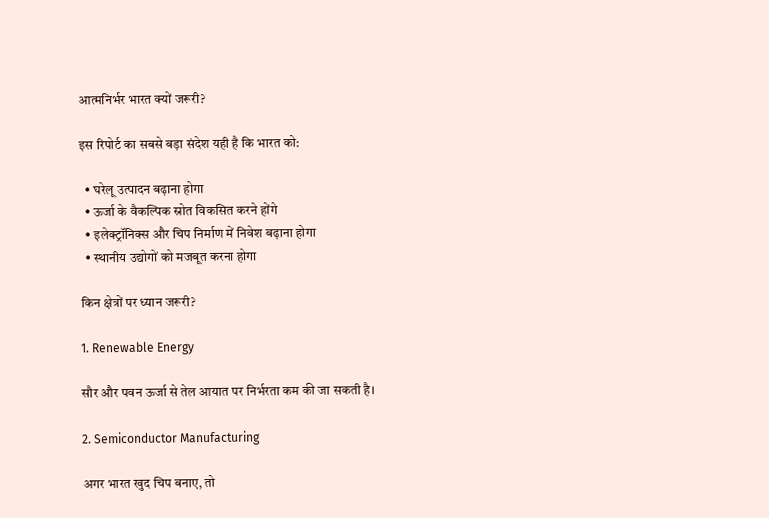आत्मनिर्भर भारत क्यों जरूरी?

इस रिपोर्ट का सबसे बड़ा संदेश यही है कि भारत को:

  • घरेलू उत्पादन बढ़ाना होगा
  • ऊर्जा के वैकल्पिक स्रोत विकसित करने होंगे
  • इलेक्ट्रॉनिक्स और चिप निर्माण में निवेश बढ़ाना होगा
  • स्थानीय उद्योगों को मजबूत करना होगा

किन क्षेत्रों पर ध्यान जरूरी?

1. Renewable Energy

सौर और पवन ऊर्जा से तेल आयात पर निर्भरता कम की जा सकती है।

2. Semiconductor Manufacturing

अगर भारत खुद चिप बनाए, तो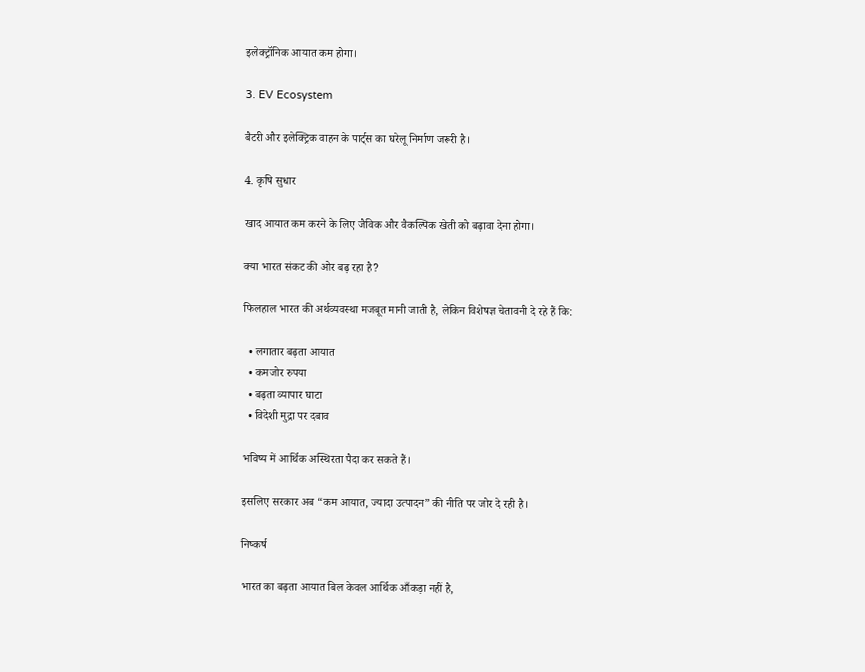इलेक्ट्रॉनिक आयात कम होगा।

3. EV Ecosystem

बैटरी और इलेक्ट्रिक वाहन के पार्ट्स का घरेलू निर्माण जरूरी है।

4. कृषि सुधार

खाद आयात कम करने के लिए जैविक और वैकल्पिक खेती को बढ़ावा देना होगा।

क्या भारत संकट की ओर बढ़ रहा है?

फिलहाल भारत की अर्थव्यवस्था मजबूत मानी जाती है, लेकिन विशेषज्ञ चेतावनी दे रहे हैं कि:

  • लगातार बढ़ता आयात
  • कमजोर रुपया
  • बढ़ता व्यापार घाटा
  • विदेशी मुद्रा पर दबाव

भविष्य में आर्थिक अस्थिरता पैदा कर सकते हैं।

इसलिए सरकार अब “कम आयात, ज्यादा उत्पादन” की नीति पर जोर दे रही है।

निष्कर्ष

भारत का बढ़ता आयात बिल केवल आर्थिक आँकड़ा नहीं है,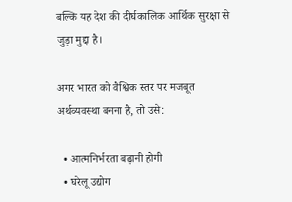बल्कि यह देश की दीर्घकालिक आर्थिक सुरक्षा से जुड़ा मुद्दा है।

अगर भारत को वैश्विक स्तर पर मजबूत अर्थव्यवस्था बनना है, तो उसे:

  • आत्मनिर्भरता बढ़ानी होगी
  • घरेलू उद्योग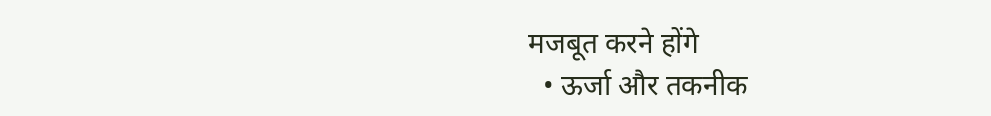मजबूत करने होंगे
  • ऊर्जा और तकनीक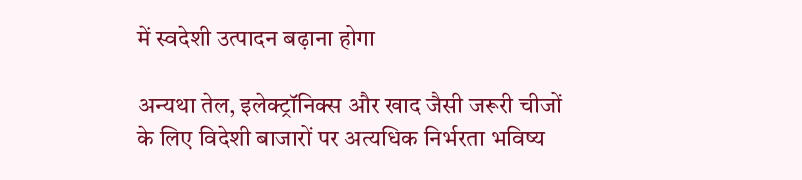में स्वदेशी उत्पादन बढ़ाना होगा

अन्यथा तेल, इलेक्ट्रॉनिक्स और खाद जैसी जरूरी चीजों के लिए विदेशी बाजारों पर अत्यधिक निर्भरता भविष्य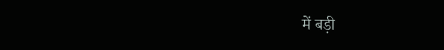में बड़ी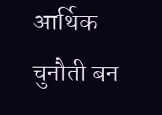आर्थिक चुनौती बन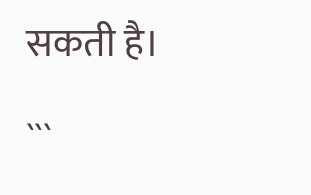सकती है।

```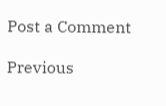Post a Comment

Previous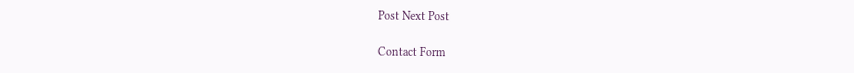Post Next Post

Contact Form